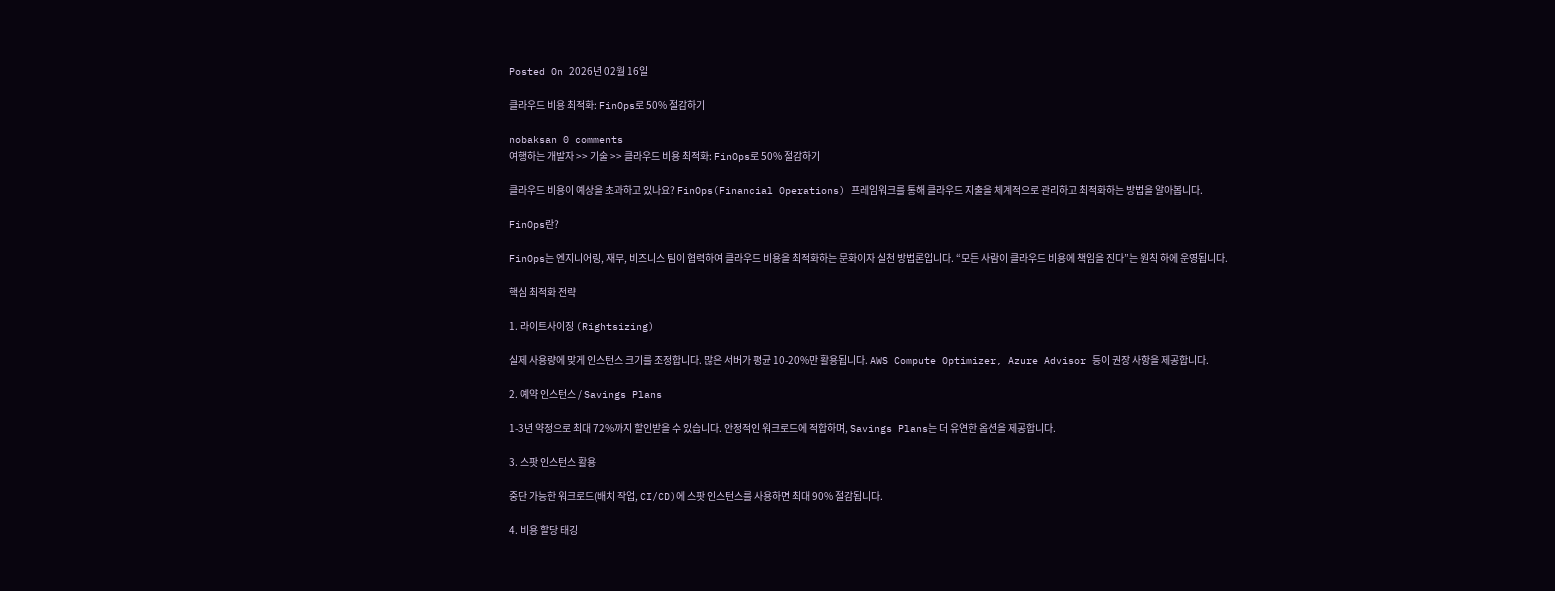Posted On 2026년 02월 16일

클라우드 비용 최적화: FinOps로 50% 절감하기

nobaksan 0 comments
여행하는 개발자 >> 기술 >> 클라우드 비용 최적화: FinOps로 50% 절감하기

클라우드 비용이 예상을 초과하고 있나요? FinOps(Financial Operations) 프레임워크를 통해 클라우드 지출을 체계적으로 관리하고 최적화하는 방법을 알아봅니다.

FinOps란?

FinOps는 엔지니어링, 재무, 비즈니스 팀이 협력하여 클라우드 비용을 최적화하는 문화이자 실천 방법론입니다. “모든 사람이 클라우드 비용에 책임을 진다”는 원칙 하에 운영됩니다.

핵심 최적화 전략

1. 라이트사이징 (Rightsizing)

실제 사용량에 맞게 인스턴스 크기를 조정합니다. 많은 서버가 평균 10-20%만 활용됩니다. AWS Compute Optimizer, Azure Advisor 등이 권장 사항을 제공합니다.

2. 예약 인스턴스 / Savings Plans

1-3년 약정으로 최대 72%까지 할인받을 수 있습니다. 안정적인 워크로드에 적합하며, Savings Plans는 더 유연한 옵션을 제공합니다.

3. 스팟 인스턴스 활용

중단 가능한 워크로드(배치 작업, CI/CD)에 스팟 인스턴스를 사용하면 최대 90% 절감됩니다.

4. 비용 할당 태깅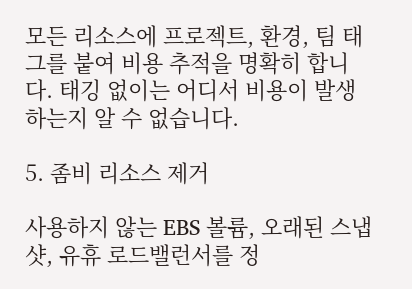모든 리소스에 프로젝트, 환경, 팀 태그를 붙여 비용 추적을 명확히 합니다. 태깅 없이는 어디서 비용이 발생하는지 알 수 없습니다.

5. 좀비 리소스 제거

사용하지 않는 EBS 볼륨, 오래된 스냅샷, 유휴 로드밸런서를 정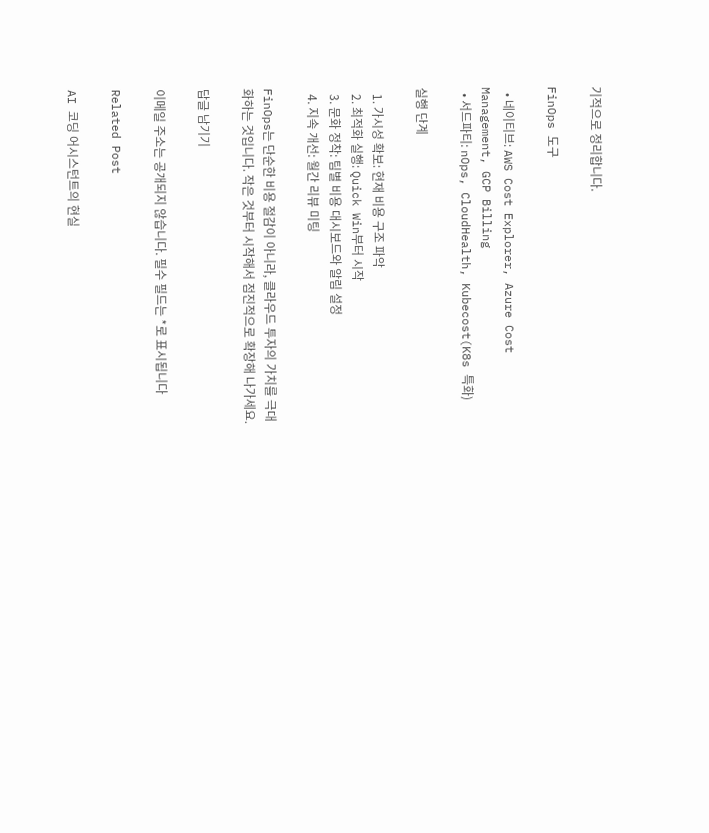기적으로 정리합니다.

FinOps 도구

  • 네이티브: AWS Cost Explorer, Azure Cost Management, GCP Billing
  • 서드파티: nOps, CloudHealth, Kubecost(K8s 특화)

실행 단계

  1. 가시성 확보: 현재 비용 구조 파악
  2. 최적화 실행: Quick Win부터 시작
  3. 문화 정착: 팀별 비용 대시보드와 알림 설정
  4. 지속 개선: 월간 리뷰 미팅

FinOps는 단순한 비용 절감이 아니라, 클라우드 투자의 가치를 극대화하는 것입니다. 작은 것부터 시작해서 점진적으로 확장해 나가세요.

답글 남기기

이메일 주소는 공개되지 않습니다. 필수 필드는 *로 표시됩니다

Related Post

AI 코딩 어시스턴트의 현실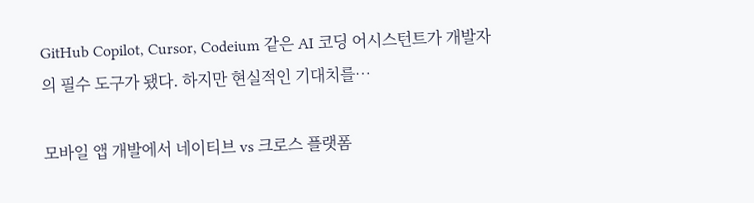GitHub Copilot, Cursor, Codeium 같은 AI 코딩 어시스턴트가 개발자의 필수 도구가 됐다. 하지만 현실적인 기대치를…

모바일 앱 개발에서 네이티브 vs 크로스 플랫폼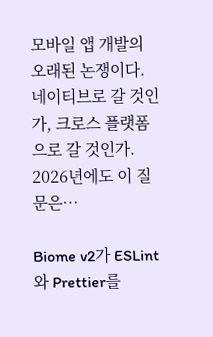모바일 앱 개발의 오래된 논쟁이다. 네이티브로 갈 것인가, 크로스 플랫폼으로 갈 것인가. 2026년에도 이 질문은…

Biome v2가 ESLint와 Prettier를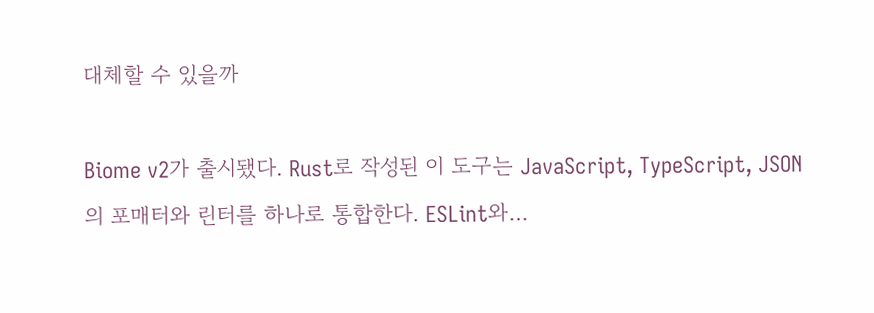대체할 수 있을까

Biome v2가 출시됐다. Rust로 작성된 이 도구는 JavaScript, TypeScript, JSON의 포매터와 린터를 하나로 통합한다. ESLint와…